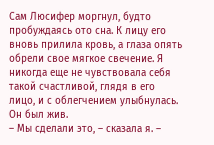Сам Люсифер моргнул, будто пробуждаясь ото сна. К лицу его вновь прилила кровь, а глаза опять обрели свое мягкое свечение. Я никогда еще не чувствовала себя такой счастливой, глядя в его лицо, и с облегчением улыбнулась.
Он был жив.
– Мы сделали это, – сказала я. –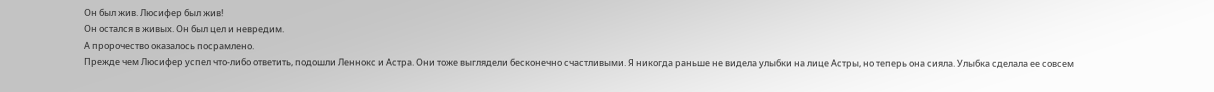Он был жив. Люсифер был жив!
Он остался в живых. Он был цел и невредим.
А пророчество оказалось посрамлено.
Прежде чем Люсифер успел что-либо ответить, подошли Леннокс и Астра. Они тоже выглядели бесконечно счастливыми. Я никогда раньше не видела улыбки на лице Астры, но теперь она сияла. Улыбка сделала ее совсем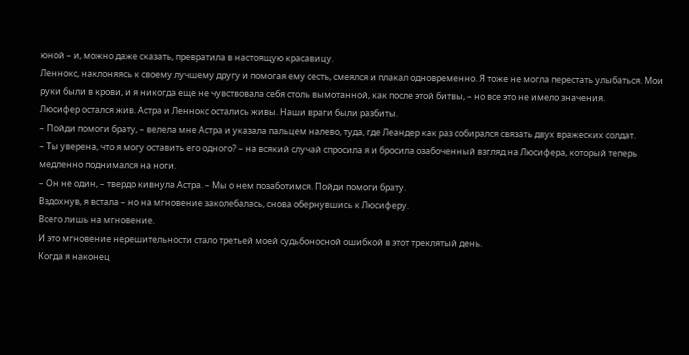юной – и, можно даже сказать, превратила в настоящую красавицу.
Леннокс, наклоняясь к своему лучшему другу и помогая ему сесть, смеялся и плакал одновременно. Я тоже не могла перестать улыбаться. Мои руки были в крови, и я никогда еще не чувствовала себя столь вымотанной, как после этой битвы, – но все это не имело значения.
Люсифер остался жив. Астра и Леннокс остались живы. Наши враги были разбиты.
– Пойди помоги брату, – велела мне Астра и указала пальцем налево, туда, где Леандер как раз собирался связать двух вражеских солдат.
– Ты уверена, что я могу оставить его одного? – на всякий случай спросила я и бросила озабоченный взгляд на Люсифера, который теперь медленно поднимался на ноги.
– Он не один, – твердо кивнула Астра. – Мы о нем позаботимся. Пойди помоги брату.
Вздохнув, я встала – но на мгновение заколебалась, снова обернувшись к Люсиферу.
Всего лишь на мгновение.
И это мгновение нерешительности стало третьей моей судьбоносной ошибкой в этот треклятый день.
Когда я наконец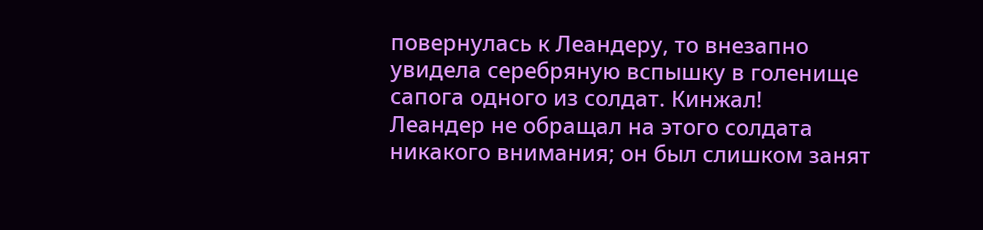повернулась к Леандеру, то внезапно увидела серебряную вспышку в голенище сапога одного из солдат. Кинжал!
Леандер не обращал на этого солдата никакого внимания; он был слишком занят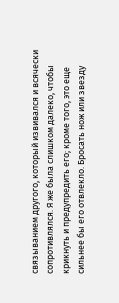связыванием другого, который извивался и всячески сопротивлялся. Я же была слишком далеко, чтобы крикнуть и предупредить его; кроме того, это еще сильнее бы его отвлекло. Бросать нож или звезду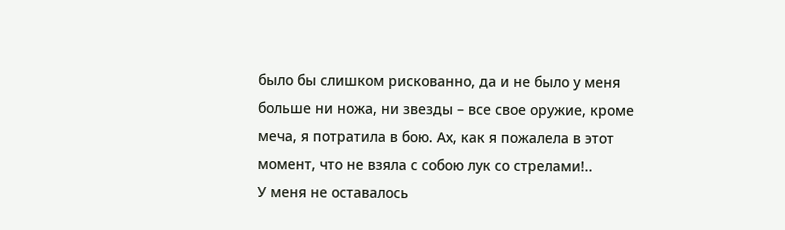было бы слишком рискованно, да и не было у меня больше ни ножа, ни звезды – все свое оружие, кроме меча, я потратила в бою. Ах, как я пожалела в этот момент, что не взяла с собою лук со стрелами!..
У меня не оставалось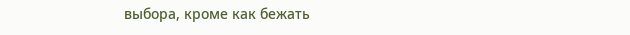выбора, кроме как бежать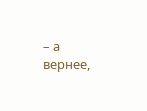– а вернее,